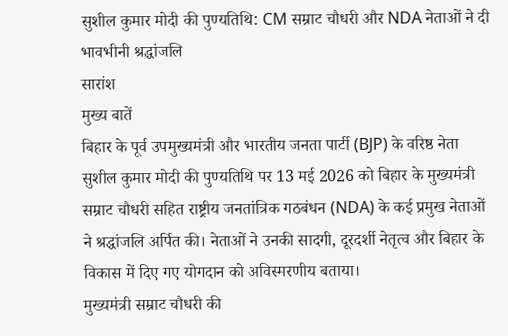सुशील कुमार मोदी की पुण्यतिथि: CM सम्राट चौधरी और NDA नेताओं ने दी भावभीनी श्रद्धांजलि
सारांश
मुख्य बातें
बिहार के पूर्व उपमुख्यमंत्री और भारतीय जनता पार्टी (BJP) के वरिष्ठ नेता सुशील कुमार मोदी की पुण्यतिथि पर 13 मई 2026 को बिहार के मुख्यमंत्री सम्राट चौधरी सहित राष्ट्रीय जनतांत्रिक गठबंधन (NDA) के कई प्रमुख नेताओं ने श्रद्धांजलि अर्पित की। नेताओं ने उनकी सादगी, दूरदर्शी नेतृत्व और बिहार के विकास में दिए गए योगदान को अविस्मरणीय बताया।
मुख्यमंत्री सम्राट चौधरी की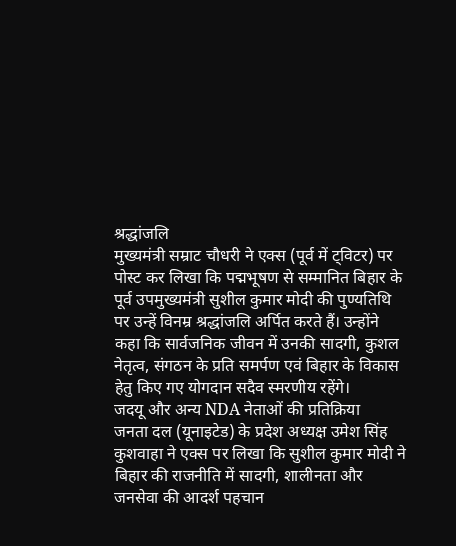श्रद्धांजलि
मुख्यमंत्री सम्राट चौधरी ने एक्स (पूर्व में ट्विटर) पर पोस्ट कर लिखा कि पद्मभूषण से सम्मानित बिहार के पूर्व उपमुख्यमंत्री सुशील कुमार मोदी की पुण्यतिथि पर उन्हें विनम्र श्रद्धांजलि अर्पित करते हैं। उन्होंने कहा कि सार्वजनिक जीवन में उनकी सादगी, कुशल नेतृत्व, संगठन के प्रति समर्पण एवं बिहार के विकास हेतु किए गए योगदान सदैव स्मरणीय रहेंगे।
जदयू और अन्य NDA नेताओं की प्रतिक्रिया
जनता दल (यूनाइटेड) के प्रदेश अध्यक्ष उमेश सिंह कुशवाहा ने एक्स पर लिखा कि सुशील कुमार मोदी ने बिहार की राजनीति में सादगी, शालीनता और जनसेवा की आदर्श पहचान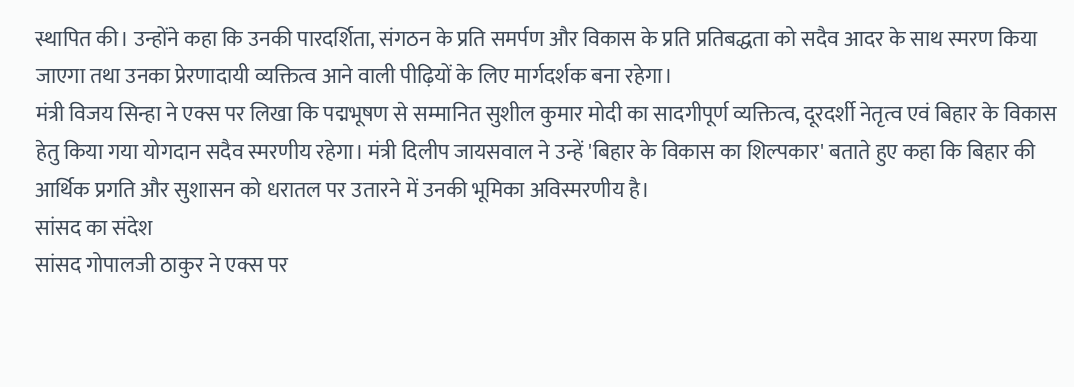स्थापित की। उन्होंने कहा कि उनकी पारदर्शिता, संगठन के प्रति समर्पण और विकास के प्रति प्रतिबद्धता को सदैव आदर के साथ स्मरण किया जाएगा तथा उनका प्रेरणादायी व्यक्तित्व आने वाली पीढ़ियों के लिए मार्गदर्शक बना रहेगा।
मंत्री विजय सिन्हा ने एक्स पर लिखा कि पद्मभूषण से सम्मानित सुशील कुमार मोदी का सादगीपूर्ण व्यक्तित्व, दूरदर्शी नेतृत्व एवं बिहार के विकास हेतु किया गया योगदान सदैव स्मरणीय रहेगा। मंत्री दिलीप जायसवाल ने उन्हें 'बिहार के विकास का शिल्पकार' बताते हुए कहा कि बिहार की आर्थिक प्रगति और सुशासन को धरातल पर उतारने में उनकी भूमिका अविस्मरणीय है।
सांसद का संदेश
सांसद गोपालजी ठाकुर ने एक्स पर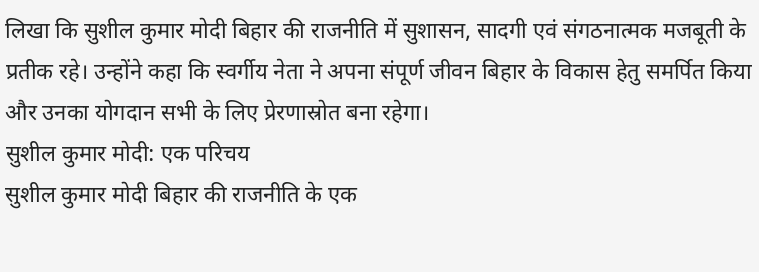लिखा कि सुशील कुमार मोदी बिहार की राजनीति में सुशासन, सादगी एवं संगठनात्मक मजबूती के प्रतीक रहे। उन्होंने कहा कि स्वर्गीय नेता ने अपना संपूर्ण जीवन बिहार के विकास हेतु समर्पित किया और उनका योगदान सभी के लिए प्रेरणास्रोत बना रहेगा।
सुशील कुमार मोदी: एक परिचय
सुशील कुमार मोदी बिहार की राजनीति के एक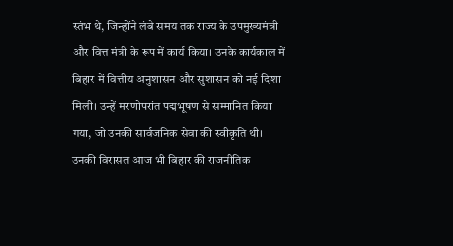स्तंभ थे, जिन्होंने लंबे समय तक राज्य के उपमुख्यमंत्री और वित्त मंत्री के रूप में कार्य किया। उनके कार्यकाल में बिहार में वित्तीय अनुशासन और सुशासन को नई दिशा मिली। उन्हें मरणोपरांत पद्मभूषण से सम्मानित किया गया, जो उनकी सार्वजनिक सेवा की स्वीकृति थी। उनकी विरासत आज भी बिहार की राजनीतिक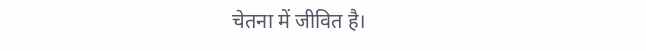चेतना में जीवित है।